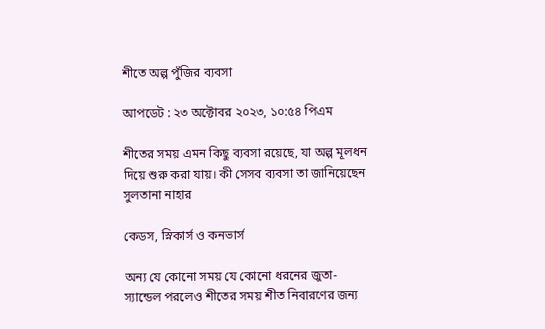শীতে অল্প পুঁজির ব্যবসা

আপডেট : ২৩ অক্টোবর ২০২৩, ১০:৫৪ পিএম

শীতের সময় এমন কিছু ব্যবসা রয়েছে, যা অল্প মূলধন দিয়ে শুরু করা যায়। কী সেসব ব্যবসা তা জানিয়েছেন সুলতানা নাহার

কেডস, স্নিকার্স ও কনভার্স

অন্য যে কোনো সময় যে কোনো ধরনের জুতা-স্যান্ডেল পরলেও শীতের সময় শীত নিবারণের জন্য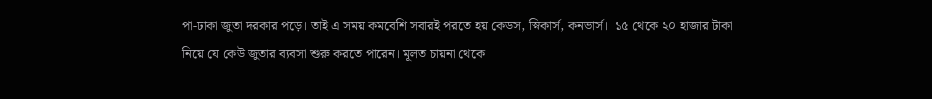পা-ঢাকা জুতা দরকার পড়ে। তাই এ সময় কমবেশি সবারই পরতে হয় কেডস, স্নিকার্স, কনভার্স।  ১৫ থেকে ২০ হাজার টাকা নিয়ে যে কেউ জুতার ব্যবসা শুরু করতে পারেন। মূলত চায়না থেকে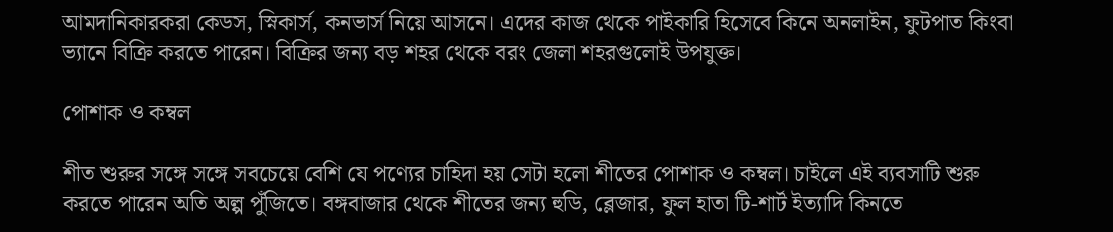আমদানিকারকরা কেডস, স্নিকার্স, কনভার্স নিয়ে আসনে। এদের কাজ থেকে পাইকারি হিসেবে কিনে অনলাইন, ফুটপাত কিংবা ভ্যানে বিক্রি করতে পারেন। বিক্রির জন্য বড় শহর থেকে বরং জেলা শহরগুলোই উপযুক্ত।

পোশাক ও কম্বল

শীত শুরুর সঙ্গে সঙ্গে সবচেয়ে বেশি যে পণ্যের চাহিদা হয় সেটা হলো শীতের পোশাক ও কম্বল। চাইলে এই ব্যবসাটি শুরু  করতে পারেন অতি অল্প পুঁজিতে। বঙ্গবাজার থেকে শীতের জন্য হুডি, ব্লেজার, ফুল হাতা টি-শার্ট ইত্যাদি কিনতে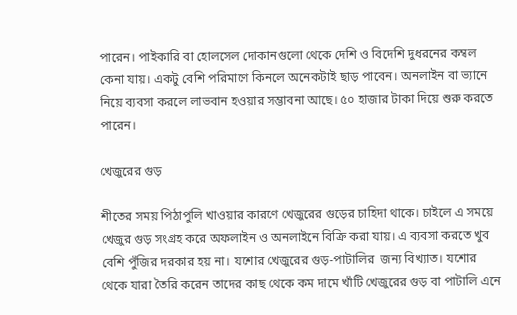পারেন। পাইকারি বা হোলসেল দোকানগুলো থেকে দেশি ও বিদেশি দুধরনের কম্বল  কেনা যায়। একটু বেশি পরিমাণে কিনলে অনেকটাই ছাড় পাবেন। অনলাইন বা ভ্যানে নিয়ে ব্যবসা করলে লাভবান হওয়ার সম্ভাবনা আছে। ৫০ হাজার টাকা দিয়ে শুরু করতে পারেন।

খেজুরের গুড়

শীতের সময় পিঠাপুলি খাওয়ার কারণে খেজুরের গুড়ের চাহিদা থাকে। চাইলে এ সময়ে খেজুর গুড় সংগ্রহ করে অফলাইন ও অনলাইনে বিক্রি করা যায়। এ ব্যবসা করতে খুব বেশি পুঁজির দরকার হয় না। যশোর খেজুরের গুড়-পাটালির  জন্য বিখ্যাত। যশোর থেকে যারা তৈরি করেন তাদের কাছ থেকে কম দামে খাঁটি খেজুরের গুড় বা পাটালি এনে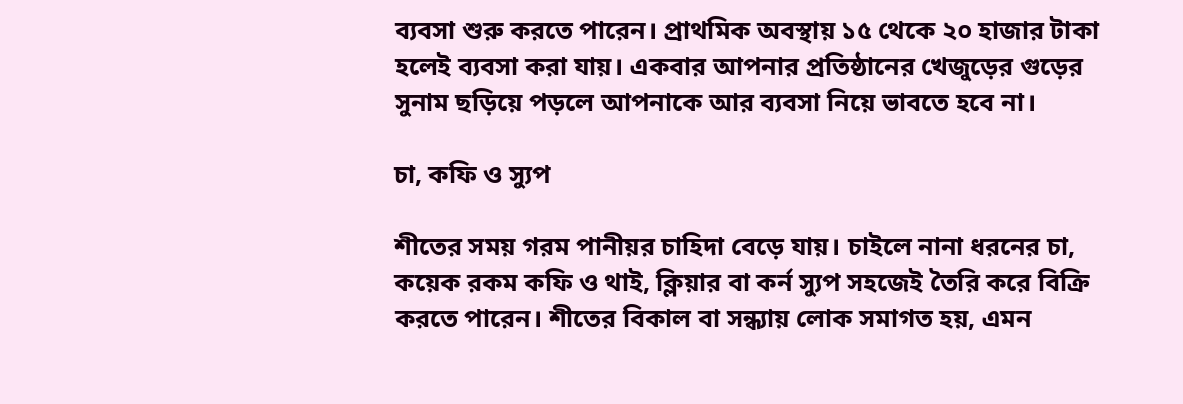ব্যবসা শুরু করতে পারেন। প্রাথমিক অবস্থায় ১৫ থেকে ২০ হাজার টাকা হলেই ব্যবসা করা যায়। একবার আপনার প্রতিষ্ঠানের খেজুড়ের গুড়ের সুনাম ছড়িয়ে পড়লে আপনাকে আর ব্যবসা নিয়ে ভাবতে হবে না।

চা, কফি ও স্যুপ

শীতের সময় গরম পানীয়র চাহিদা বেড়ে যায়। চাইলে নানা ধরনের চা, কয়েক রকম কফি ও থাই, ক্লিয়ার বা কর্ন স্যুপ সহজেই তৈরি করে বিক্রি করতে পারেন। শীতের বিকাল বা সন্ধ্যায় লোক সমাগত হয়, এমন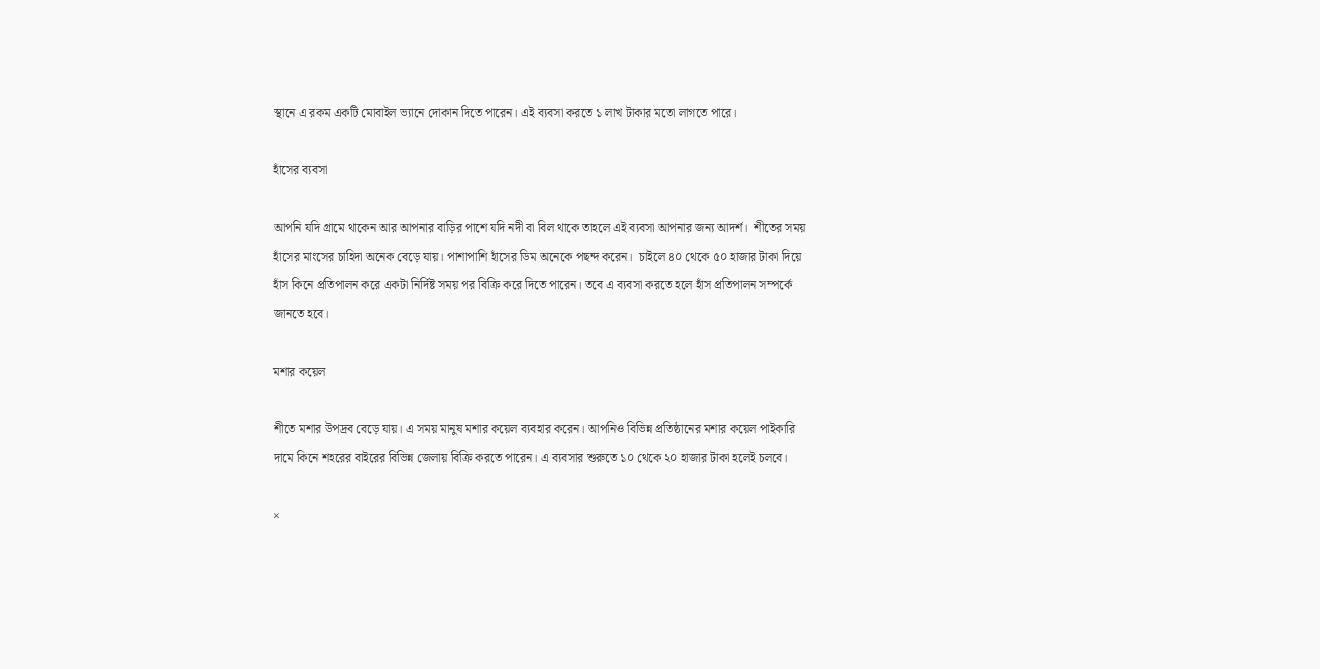স্থানে এ রকম একটি মোবাইল ভ্যানে দোকান দিতে পারেন। এই ব্যবসা করতে ১ লাখ টাকার মতো লাগতে পারে।

হাঁসের ব্যবসা

আপনি যদি গ্রামে থাকেন আর আপনার বাড়ির পাশে যদি নদী বা বিল থাকে তাহলে এই ব্যবসা আপনার জন্য আদর্শ।  শীতের সময় হাঁসের মাংসের চাহিদা অনেক বেড়ে যায়। পাশাপাশি হাঁসের ডিম অনেকে পছন্দ করেন।  চাইলে ৪০ থেকে ৫০ হাজার টাকা দিয়ে হাঁস কিনে প্রতিপালন করে একটা নির্দিষ্ট সময় পর বিক্রি করে দিতে পারেন। তবে এ ব্যবসা করতে হলে হাঁস প্রতিপালন সম্পর্কে জানতে হবে।

মশার কয়েল

শীতে মশার উপদ্রব বেড়ে যায়। এ সময় মানুষ মশার কয়েল ব্যবহার করেন। আপনিও বিভিন্ন প্রতিষ্ঠানের মশার কয়েল পাইকারি দামে কিনে শহরের বাইরের বিভিন্ন জেলায় বিক্রি করতে পারেন। এ ব্যবসার শুরুতে ১০ থেকে ২০ হাজার টাকা হলেই চলবে।

×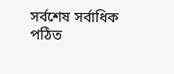সর্বশেষ সর্বাধিক পঠিত